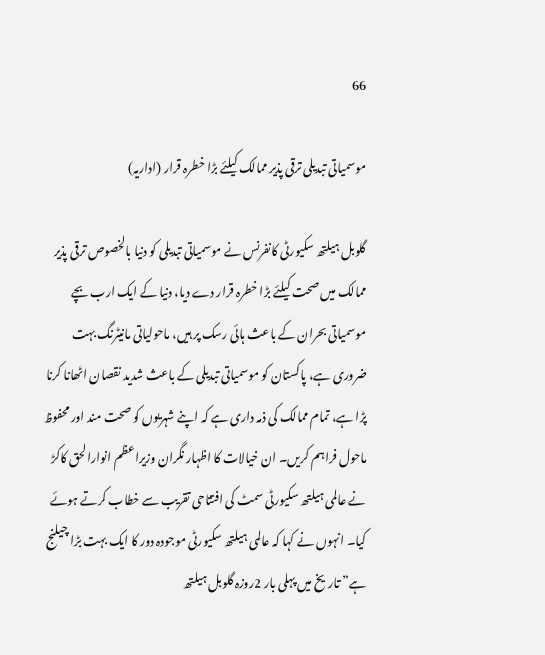66

موسمیاتی تبدیلی ترقی پذیر ممالک کیلئے بڑا خطرہ قرار (اداریہ)

گلوبل ہیلتھ سکیورٹی کانفرنس نے موسمیاتی تبدیلی کو دنیا بالخصوص ترقی پذیر ممالک میں صحت کیلئے بڑا خطرہ قرار دے دیا، دنیا کے ایک ارب بچے موسمیاتی بحران کے باعث ہائی رسک پر ہیں، ماحولیاتی مانیٹرنگ بہت ضروری ہے، پاکستان کو موسمیاتی تبدیلی کے باعث شدید نقصان اٹھانا کرنا پڑا ہے، تمام ممالک کی ذمہ داری ہے کہ اپنے شہریوں کو صحت مند اور محفوظ ماحول فراہم کریں۔ ان خیالات کا اظہار نگران وزیراعظم انوارالحق کاکڑ نے عالمی ہیلتھ سکیورٹی سمٹ کی افتتاحی تقریب سے خطاب کرتے ہوئے کیا۔ انہوں نے کہا کہ عالمی ہیلتھ سکیورٹی موجودہ دور کا ایک بہت بڑا چیلنج ہے” تاریخ میں پہلی بار 2روزہ گلوبل ہیلتھ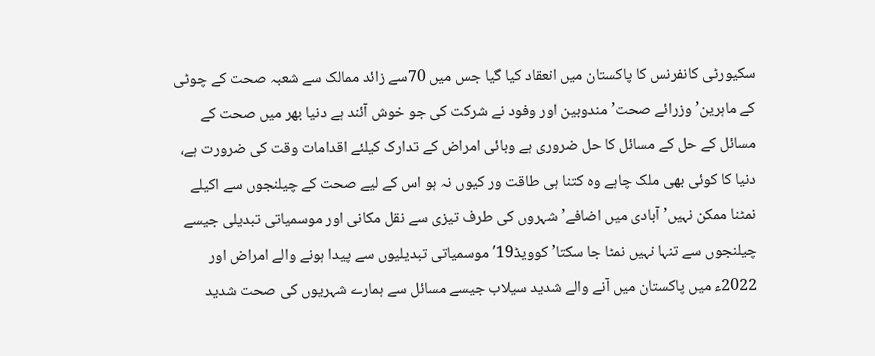سکیورٹی کانفرنس کا پاکستان میں انعقاد کیا گیا جس میں 70سے زائد ممالک سے شعبہ صحت کے چوٹی کے ماہرین’ وزرائے صحت’ مندوبین اور وفود نے شرکت کی جو خوش آئند ہے دنیا بھر میں صحت کے مسائل کے حل کے مسائل کا حل ضروری ہے وبائی امراض کے تدارک کیلئے اقدامات وقت کی ضرورت ہے، دنیا کا کوئی بھی ملک چاہے وہ کتنا ہی طاقت ور کیوں نہ ہو اس کے لیے صحت کے چیلنجوں سے اکیلے نمٹنا ممکن نہیں’ آبادی میں اضافے’ شہروں کی طرف تیزی سے نقل مکانی اور موسمیاتی تبدیلی جیسے چیلنجوں سے تنہا نہیں نمٹا جا سکتا’ کوویڈ19′ موسمیاتی تبدیلیوں سے پیدا ہونے والے امراض اور 2022ء میں پاکستان میں آنے والے شدید سیلاب جیسے مسائل سے ہمارے شہریوں کی صحت شدید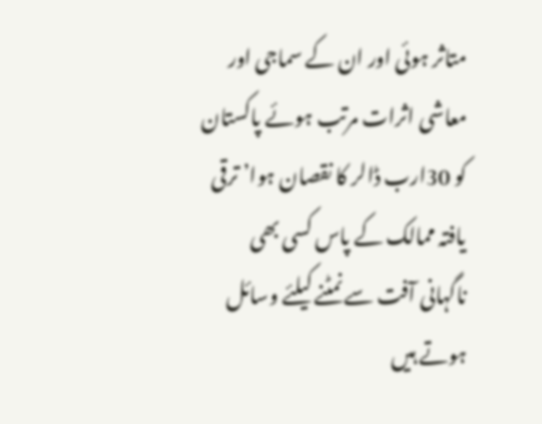متاثر ہوئی اور ان کے سماجی اور معاشی اثرات مرتب ہوئے پاکستان کو 30ارب ڈالر کا نقصان ہوا’ ترقی یافتہ ممالک کے پاس کسی بھی ناگہانی آفت سے نمٹنے کیلئے وسائل ہوتے ہیں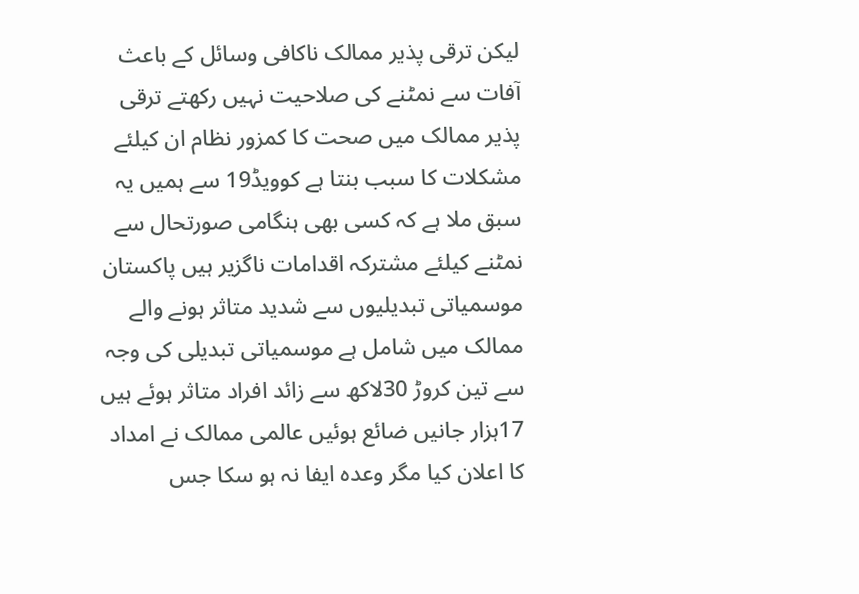لیکن ترقی پذیر ممالک ناکافی وسائل کے باعث آفات سے نمٹنے کی صلاحیت نہیں رکھتے ترقی پذیر ممالک میں صحت کا کمزور نظام ان کیلئے مشکلات کا سبب بنتا ہے کوویڈ19 سے ہمیں یہ سبق ملا ہے کہ کسی بھی ہنگامی صورتحال سے نمٹنے کیلئے مشترکہ اقدامات ناگزیر ہیں پاکستان موسمیاتی تبدیلیوں سے شدید متاثر ہونے والے ممالک میں شامل ہے موسمیاتی تبدیلی کی وجہ سے تین کروڑ 30لاکھ سے زائد افراد متاثر ہوئے ہیں 17ہزار جانیں ضائع ہوئیں عالمی ممالک نے امداد کا اعلان کیا مگر وعدہ ایفا نہ ہو سکا جس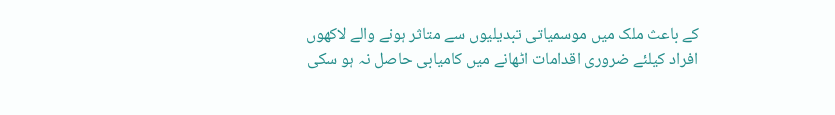کے باعث ملک میں موسمیاتی تبدیلیوں سے متاثر ہونے والے لاکھوں افراد کیلئے ضروری اقدامات اٹھانے میں کامیابی حاصل نہ ہو سکی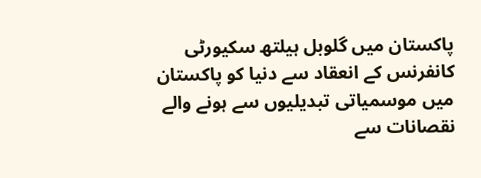پاکستان میں گلوبل ہیلتھ سکیورٹی کانفرنس کے انعقاد سے دنیا کو پاکستان میں موسمیاتی تبدیلیوں سے ہونے والے نقصانات سے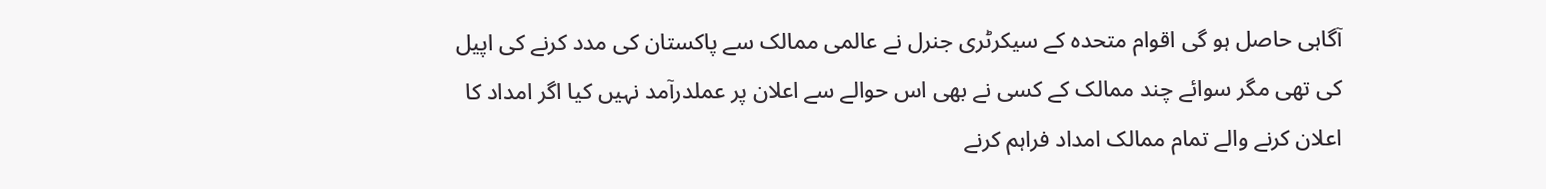آگاہی حاصل ہو گی اقوام متحدہ کے سیکرٹری جنرل نے عالمی ممالک سے پاکستان کی مدد کرنے کی اپیل کی تھی مگر سوائے چند ممالک کے کسی نے بھی اس حوالے سے اعلان پر عملدرآمد نہیں کیا اگر امداد کا اعلان کرنے والے تمام ممالک امداد فراہم کرنے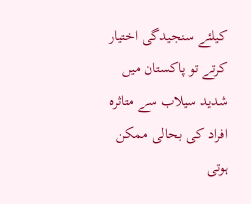کیلئے سنجیدگی اختیار کرتے تو پاکستان میں شدید سیلاب سے متاثرہ افراد کی بحالی ممکن ہوتی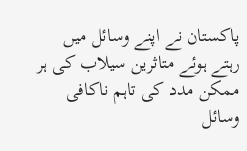پاکستان نے اپنے وسائل میں رہتے ہوئے متاثرین سیلاب کی ہر ممکن مدد کی تاہم ناکافی وسائل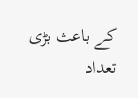کے باعث بڑی تعداد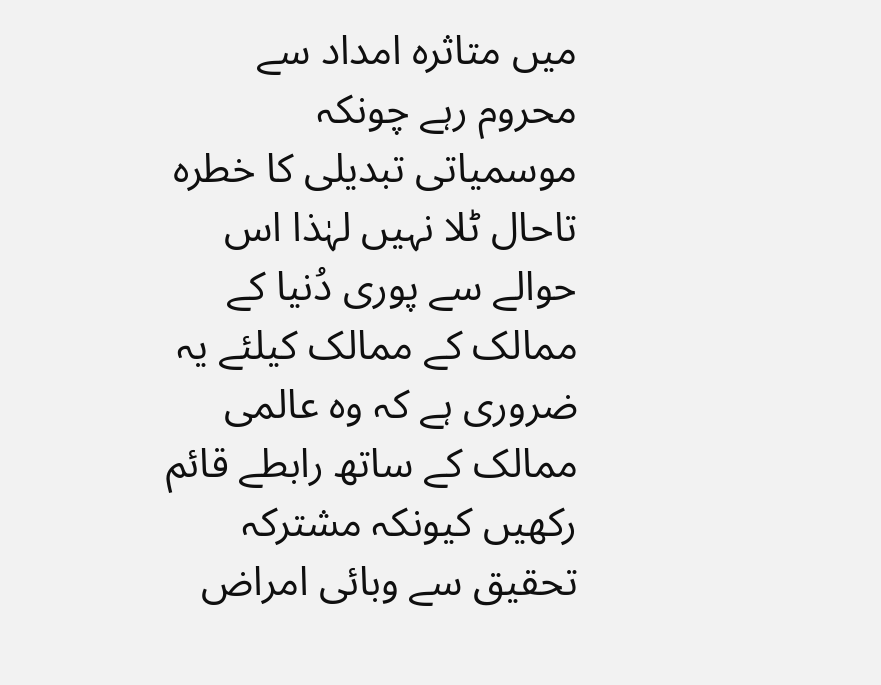میں متاثرہ امداد سے محروم رہے چونکہ موسمیاتی تبدیلی کا خطرہ تاحال ٹلا نہیں لہٰذا اس حوالے سے پوری دُنیا کے ممالک کے ممالک کیلئے یہ ضروری ہے کہ وہ عالمی ممالک کے ساتھ رابطے قائم رکھیں کیونکہ مشترکہ تحقیق سے وبائی امراض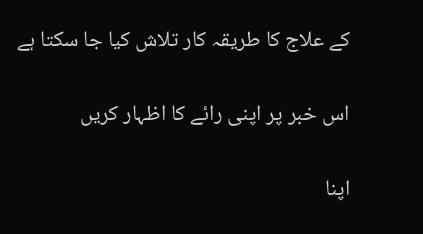کے علاج کا طریقہ کار تلاش کیا جا سکتا ہے

اس خبر پر اپنی رائے کا اظہار کریں

اپنا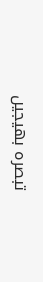تبصرہ بھیجیں